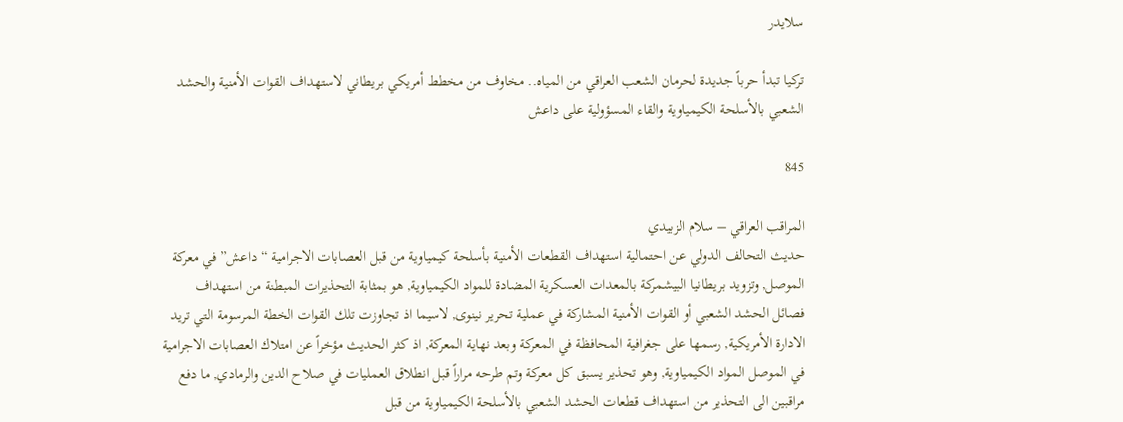سلايدر

تركيا تبدأ حرباً جديدة لحرمان الشعب العراقي من المياه.. مخاوف من مخطط أمريكي بريطاني لاستهداف القوات الأمنية والحشد الشعبي بالأسلحة الكيمياوية والقاء المسؤولية على داعش

845

المراقب العراقي – سلام الزبيدي
حديث التحالف الدولي عن احتمالية استهداف القطعات الأمنية بأسلحة كيمياوية من قبل العصابات الاجرامية “داعش” في معركة الموصل, وتزويد بريطانيا البيشمركة بالمعدات العسكرية المضادة للمواد الكيمياوية, هو بمثابة التحذيرات المبطنة من استهداف فصائل الحشد الشعبي أو القوات الأمنية المشاركة في عملية تحرير نينوى, لاسيما اذ تجاوزت تلك القوات الخطة المرسومة التي تريد الادارة الأمريكية, رسمها على جغرافية المحافظة في المعركة وبعد نهاية المعركة, اذ كثر الحديث مؤخراً عن امتلاك العصابات الاجرامية في الموصل المواد الكيمياوية, وهو تحذير يسبق كل معركة وتم طرحه مراراً قبل انطلاق العمليات في صلاح الدين والرمادي, ما دفع مراقبين الى التحذير من استهداف قطعات الحشد الشعبي بالأسلحة الكيمياوية من قبل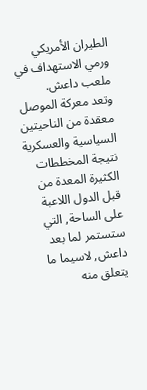الطيران الأمريكي ورمي الاستهداف في ملعب داعش.
وتعد معركة الموصل معقدة من الناحيتين السياسية والعسكرية نتيجة المخططات الكثيرة المعدة من قبل الدول اللاعبة على الساحة, التي ستستمر لما بعد داعش, لاسيما ما يتعلق منه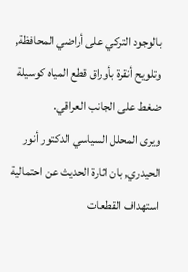بالوجود التركي على أراضي المحافظة, وتلويح أنقرة بأوراق قطع المياه كوسيلة ضغط على الجانب العراقي.
ويرى المحلل السياسي الدكتور أنور الحيدري, بان اثارة الحديث عن احتمالية استهداف القطعات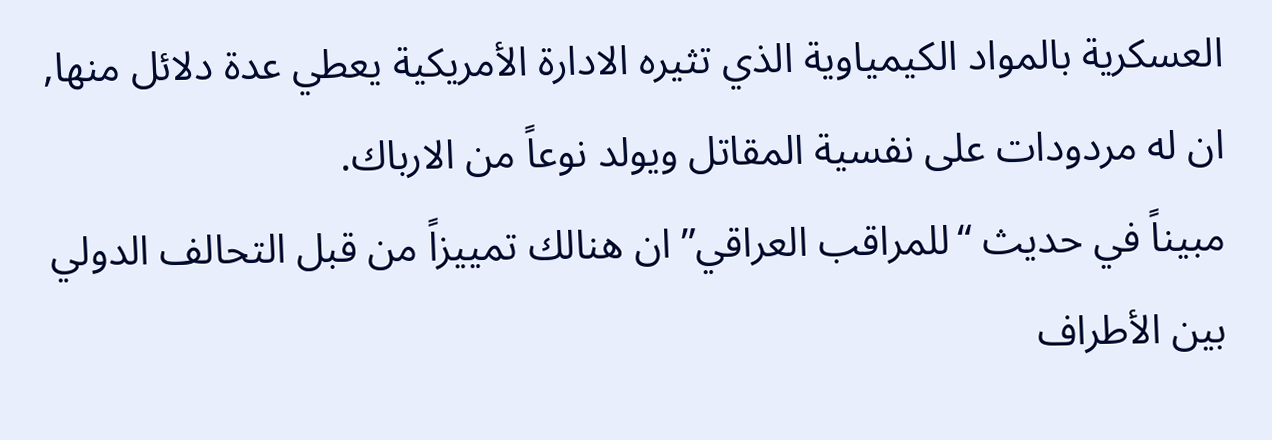العسكرية بالمواد الكيمياوية الذي تثيره الادارة الأمريكية يعطي عدة دلائل منها, ان له مردودات على نفسية المقاتل ويولد نوعاً من الارباك.
مبيناً في حديث “للمراقب العراقي” ان هنالك تمييزاً من قبل التحالف الدولي بين الأطراف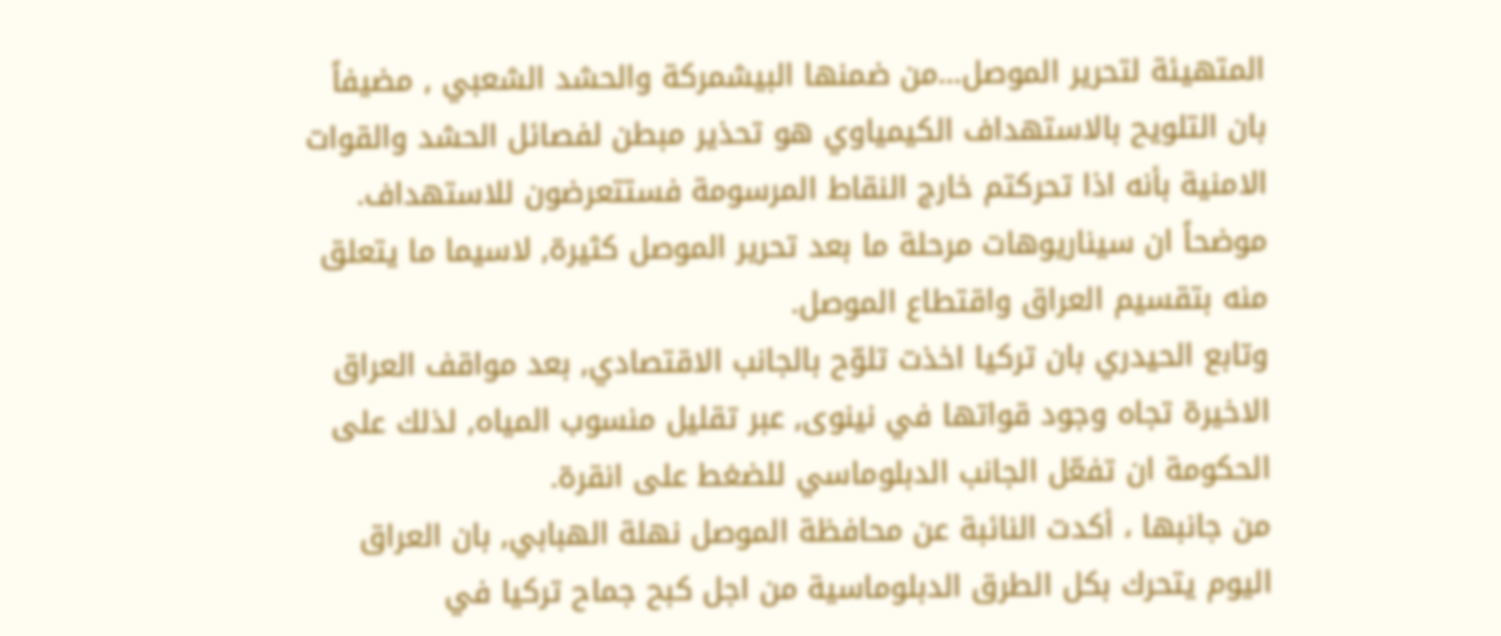المتهيئة لتحرير الموصل…من ضمنها البيشمركة والحشد الشعبي , مضيفاً بان التلويح بالاستهداف الكيمياوي هو تحذير مبطن لفصائل الحشد والقوات الامنية بأنه اذا تحركتم خارج النقاط المرسومة فستتعرضون للاستهداف. موضحاً ان سيناريوهات مرحلة ما بعد تحرير الموصل كثيرة, لاسيما ما يتعلق منه بتقسيم العراق واقتطاع الموصل.
وتابع الحيدري بان تركيا اخذت تلوّح بالجانب الاقتصادي, بعد مواقف العراق الاخيرة تجاه وجود قواتها في نينوى, عبر تقليل منسوب المياه, لذلك على الحكومة ان تفعّل الجانب الدبلوماسي للضغط على انقرة.
من جانبها ، أكدت النائبة عن محافظة الموصل نهلة الهبابي, بان العراق اليوم يتحرك بكل الطرق الدبلوماسية من اجل كبح جماح تركيا في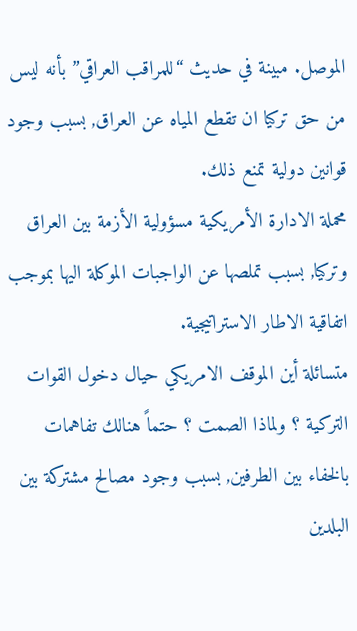الموصل. مبينة في حديث “للمراقب العراقي” بأنه ليس من حق تركيا ان تقطع المياه عن العراق, بسبب وجود قوانين دولية تمنع ذلك.
محملة الادارة الأمريكية مسؤولية الأزمة بين العراق وتركيا, بسبب تملصها عن الواجبات الموكلة اليها بموجب اتفاقية الاطار الاستراتيجية.
متسائلة أين الموقف الامريكي حيال دخول القوات التركية ؟ ولماذا الصمت ؟ حتماً هنالك تفاهمات بالخفاء بين الطرفين, بسبب وجود مصالح مشتركة بين البلدين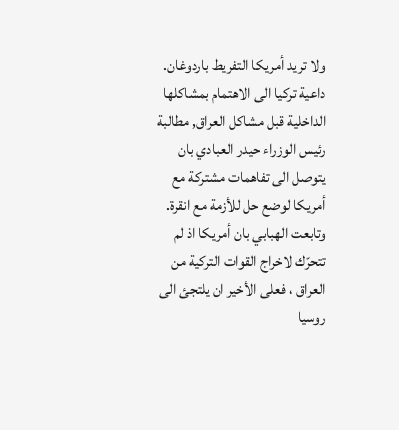ولا تريد أمريكا التفريط باردوغان.
داعية تركيا الى الاهتمام بمشاكلها الداخلية قبل مشاكل العراق, مطالبة رئيس الوزراء حيدر العبادي بان يتوصل الى تفاهمات مشتركة مع أمريكا لوضع حل للأزمة مع انقرة.
وتابعت الهبابي بان أمريكا اذ لم تتحرّك لاخراج القوات التركية من العراق ، فعلى الأخير ان يلتجئ الى روسيا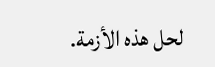لحل هذه الأزمة.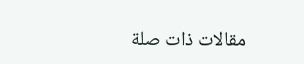مقالات ذات صلة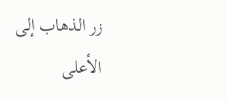زر الذهاب إلى الأعلى